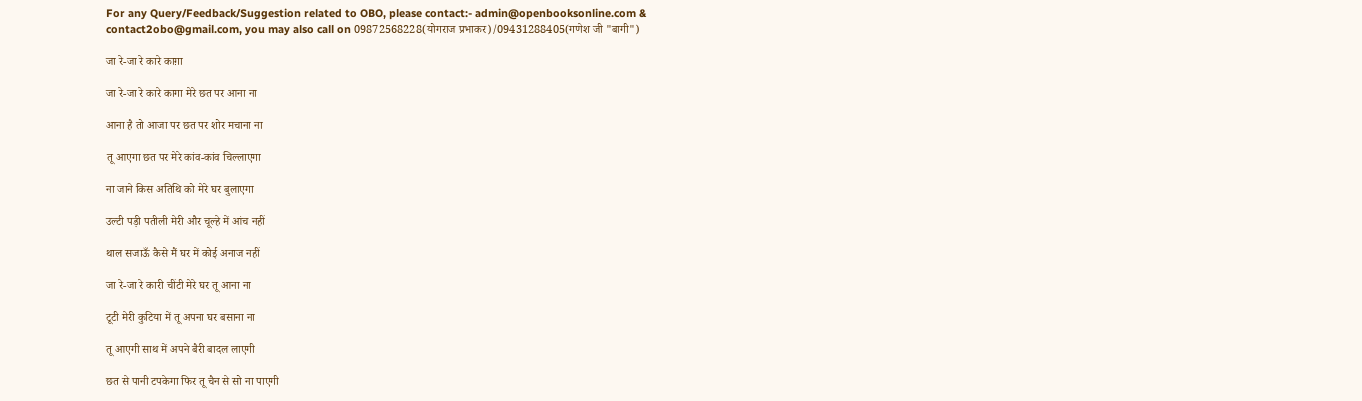For any Query/Feedback/Suggestion related to OBO, please contact:- admin@openbooksonline.com & contact2obo@gmail.com, you may also call on 09872568228(योगराज प्रभाकर)/09431288405(गणेश जी "बागी")

जा रे-जा रे कारे काग़ा

जा रे-जा रे कारे कागा मेरे छत पर आना ना

आना है तो आजा पर छत पर शोर मचाना ना

तू आएगा छत पर मेरे कांव-कांव चिल्लाएगा

ना जाने किस अतिथि को मेरे घर बुलाएगा

उल्टी पड़ी पतीली मेरी और चूल्हे में आंच नहीं

थाल सजाऊँ कैसे मैं घर में कोई अनाज नहीं

जा रे-जा रे कारी चींटी मेरे घर तू आना ना

टूटी मेरी कुटिया में तू अपना घर बसाना ना

तू आएगी साथ में अपने बैरी बादल लाएगी

छत से पानी टपकेगा फिर तू चैन से सो ना पाएगी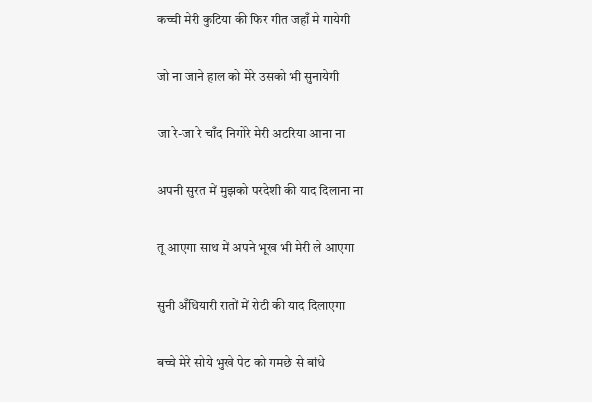कच्ची मेरी कुटिया की फिर गीत जहाँ मे गायेगी

जो ना जाने हाल को मेरे उसको भी सुनायेगी

जा रे-जा रे चाँद निगोरे मेरी अटरिया आना ना

अपनी सुरत में मुझको परदेशी की याद दिलाना ना

तू आएगा साथ में अपने भूख भी मेरी ले आएगा

सुनी अँधियारी रातों में रोटी की याद दिलाएगा

बच्चे मेरे सोये भुखे पेट को गमछे से बांधे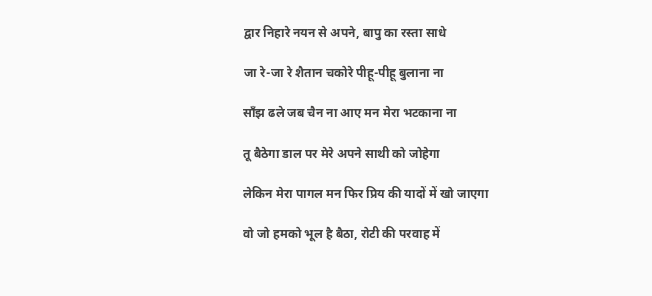द्वार निहारे नयन से अपने, बापु का रस्ता साधे

जा रे-जा रे शैतान चकोरे पीहू-पीहू बुलाना ना

साँझ ढले जब चैन ना आए मन मेरा भटकाना ना

तू बैठेगा डाल पर मेरे अपने साथी को जोहेगा

लेकिन मेरा पागल मन फिर प्रिय की यादों में खो जाएगा

वो जो हमको भूल है बैठा, रोटी की परवाह में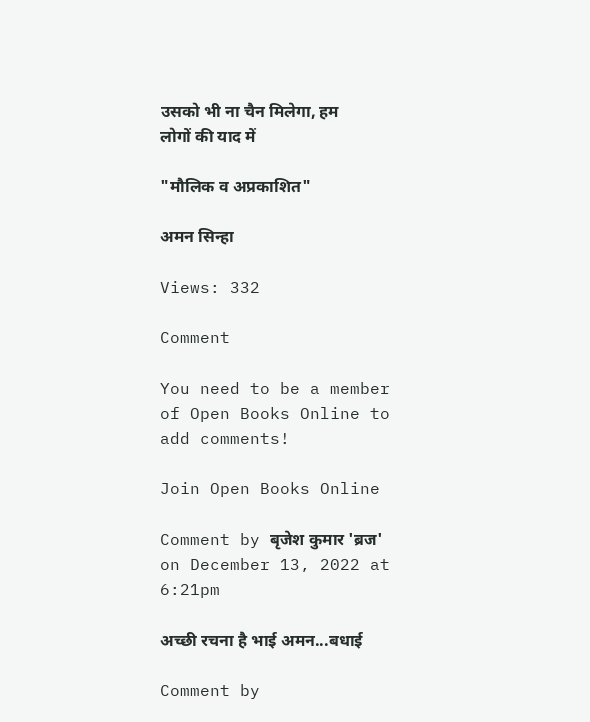उसको भी ना चैन मिलेगा, हम लोगों की याद में

"मौलिक व अप्रकाशित"

अमन सिन्हा

Views: 332

Comment

You need to be a member of Open Books Online to add comments!

Join Open Books Online

Comment by बृजेश कुमार 'ब्रज' on December 13, 2022 at 6:21pm

अच्छी रचना है भाई अमन...बधाई

Comment by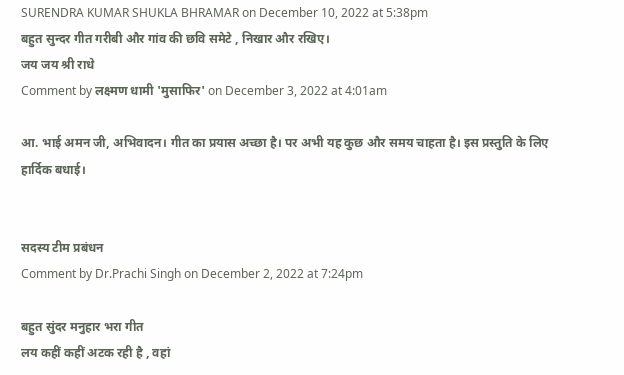SURENDRA KUMAR SHUKLA BHRAMAR on December 10, 2022 at 5:38pm
बहुत सुन्दर गीत गरीबी और गांव की छवि समेटे , निखार और रखिए।
जय जय श्री राधे
Comment by लक्ष्मण धामी 'मुसाफिर' on December 3, 2022 at 4:01am

आ. भाई अमन जी, अभिवादन। गीत का प्रयास अच्छा है। पर अभी यह कुछ और समय चाहता है। इस प्रस्तुति के लिए हार्दिक बधाई।


सदस्य टीम प्रबंधन
Comment by Dr.Prachi Singh on December 2, 2022 at 7:24pm

बहुत सुंदर मनुहार भरा गीत
लय कहीं कहीं अटक रही है , वहां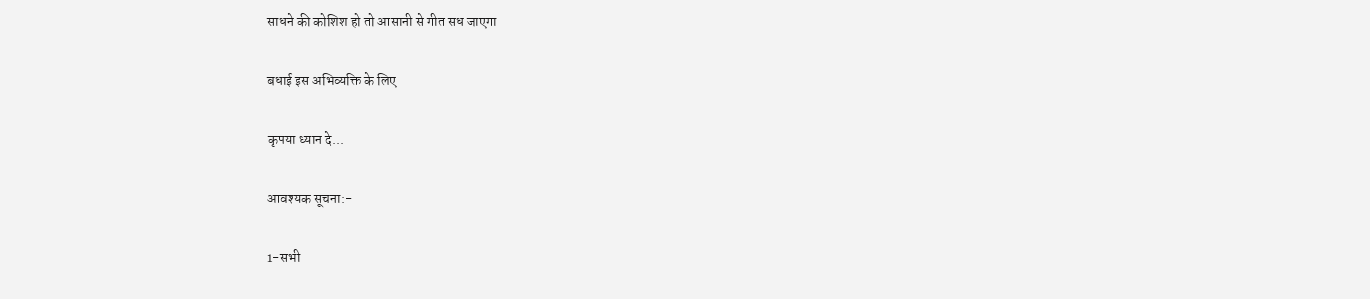साधने की कोशिश हो तो आसानी से गीत सध जाएगा

बधाई इस अभिव्यक्ति के लिए

कृपया ध्यान दे...

आवश्यक सूचना:-

1-सभी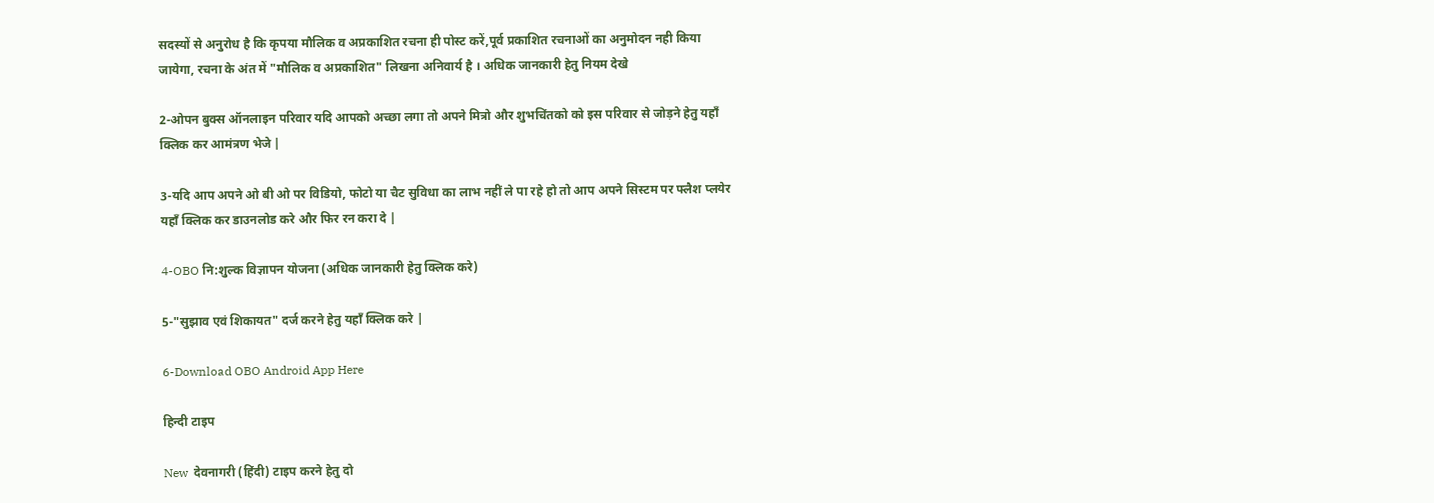सदस्यों से अनुरोध है कि कृपया मौलिक व अप्रकाशित रचना ही पोस्ट करें,पूर्व प्रकाशित रचनाओं का अनुमोदन नही किया जायेगा, रचना के अंत में "मौलिक व अप्रकाशित" लिखना अनिवार्य है । अधिक जानकारी हेतु नियम देखे

2-ओपन बुक्स ऑनलाइन परिवार यदि आपको अच्छा लगा तो अपने मित्रो और शुभचिंतको को इस परिवार से जोड़ने हेतु यहाँ क्लिक कर आमंत्रण भेजे |

3-यदि आप अपने ओ बी ओ पर विडियो, फोटो या चैट सुविधा का लाभ नहीं ले पा रहे हो तो आप अपने सिस्टम पर फ्लैश प्लयेर यहाँ क्लिक कर डाउनलोड करे और फिर रन करा दे |

4-OBO नि:शुल्क विज्ञापन योजना (अधिक जानकारी हेतु क्लिक करे)

5-"सुझाव एवं शिकायत" दर्ज करने हेतु यहाँ क्लिक करे |

6-Download OBO Android App Here

हिन्दी टाइप

New  देवनागरी (हिंदी) टाइप करने हेतु दो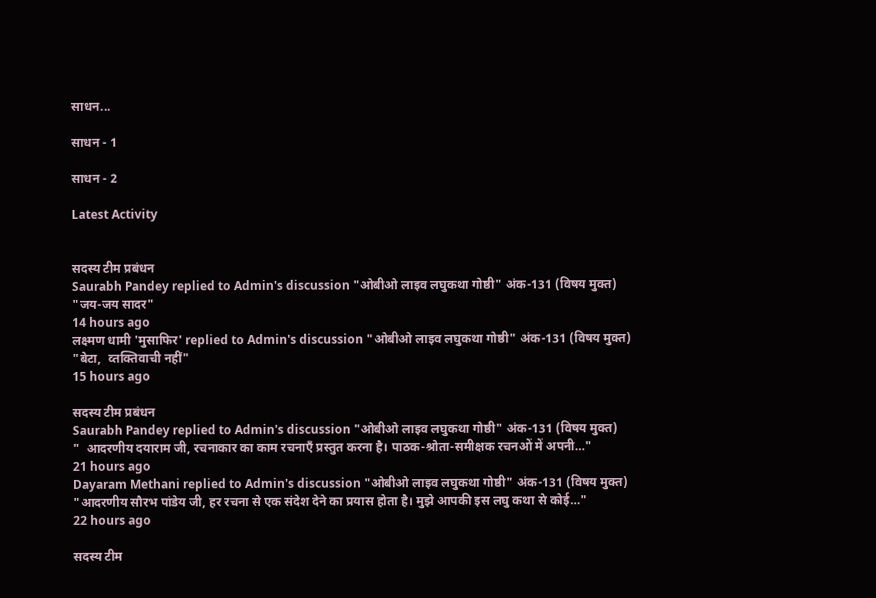साधन...

साधन - 1

साधन - 2

Latest Activity


सदस्य टीम प्रबंधन
Saurabh Pandey replied to Admin's discussion "ओबीओ लाइव लघुकथा गोष्ठी" अंक-131 (विषय मुक्त)
"जय-जय सादर"
14 hours ago
लक्ष्मण धामी 'मुसाफिर' replied to Admin's discussion "ओबीओ लाइव लघुकथा गोष्ठी" अंक-131 (विषय मुक्त)
"बेटा,  व्तक्तिवाची नहीं"
15 hours ago

सदस्य टीम प्रबंधन
Saurabh Pandey replied to Admin's discussion "ओबीओ लाइव लघुकथा गोष्ठी" अंक-131 (विषय मुक्त)
"  आदरणीय दयाराम जी, रचनाकार का काम रचनाएँ प्रस्तुत करना है। पाठक-श्रोता-समीक्षक रचनओं में अपनी…"
21 hours ago
Dayaram Methani replied to Admin's discussion "ओबीओ लाइव लघुकथा गोष्ठी" अंक-131 (विषय मुक्त)
"आदरणीय सौरभ पांडेय जी, हर रचना से एक संदेश देने का प्रयास होता है। मुझे आपकी इस लघु कथा से कोई…"
22 hours ago

सदस्य टीम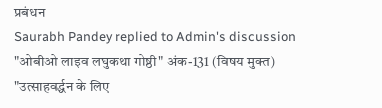प्रबंधन
Saurabh Pandey replied to Admin's discussion "ओबीओ लाइव लघुकथा गोष्ठी" अंक-131 (विषय मुक्त)
"उत्साहवर्द्धन के लिए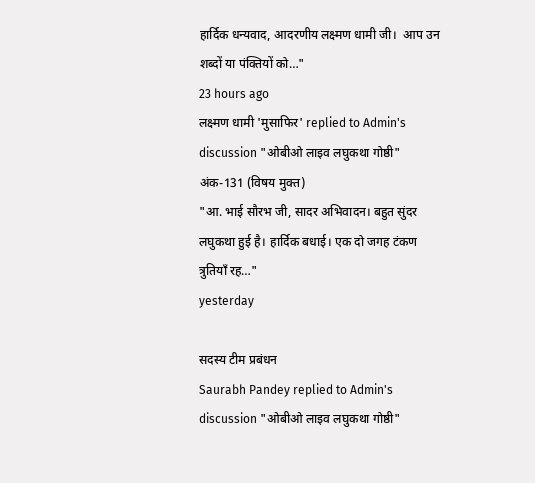हार्दिक धन्यवाद, आदरणीय लक्ष्मण धामी जी।  आप उन शब्दों या पंक्तियों को…"
23 hours ago
लक्ष्मण धामी 'मुसाफिर' replied to Admin's discussion "ओबीओ लाइव लघुकथा गोष्ठी" अंक-131 (विषय मुक्त)
"आ. भाई सौरभ जी, सादर अभिवादन। बहुत सुंदर लघुकथा हुई है। हार्दिक बधाई। एक दो जगह टंकण त्रुतियाँ रह…"
yesterday

सदस्य टीम प्रबंधन
Saurabh Pandey replied to Admin's discussion "ओबीओ लाइव लघुकथा गोष्ठी"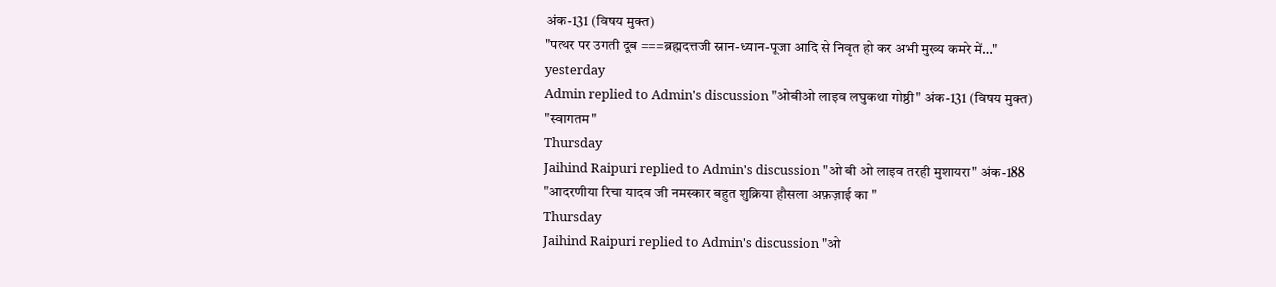अंक-131 (विषय मुक्त)
"पत्थर पर उगती दूब ===ब्रह्मदत्तजी स्नान-ध्यान-पूजा आदि से निवृत हो कर अभी मुख्य कमरे में…"
yesterday
Admin replied to Admin's discussion "ओबीओ लाइव लघुकथा गोष्ठी" अंक-131 (विषय मुक्त)
"स्वागतम"
Thursday
Jaihind Raipuri replied to Admin's discussion "ओ बी ओ लाइव तरही मुशायरा" अंक-188
"आदरणीया रिचा यादव जी नमस्कार बहुत शुक्रिया हौसला अफ़ज़ाई का "
Thursday
Jaihind Raipuri replied to Admin's discussion "ओ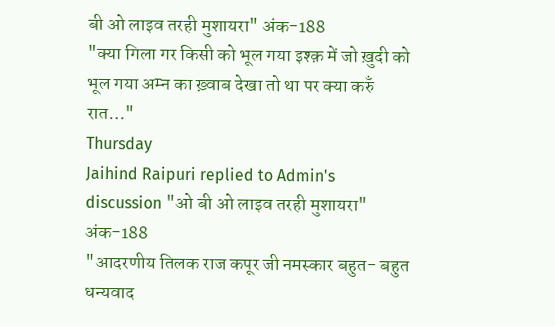बी ओ लाइव तरही मुशायरा" अंक-188
"क्या गिला गर किसी को भूल गया इश्क़ में जो ख़ुदी को भूल गया अम्न का ख़्वाब देखा तो था पर क्या करुँ रात…"
Thursday
Jaihind Raipuri replied to Admin's discussion "ओ बी ओ लाइव तरही मुशायरा" अंक-188
"आदरणीय तिलक राज कपूर जी नमस्कार बहुत- बहुत धन्यवाद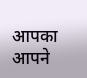आपका आपने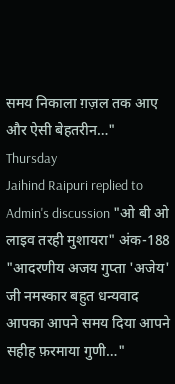समय निकाला ग़ज़ल तक आए और ऐसी बेहतरीन…"
Thursday
Jaihind Raipuri replied to Admin's discussion "ओ बी ओ लाइव तरही मुशायरा" अंक-188
"आदरणीय अजय गुप्ता 'अजेय' जी नमस्कार बहुत धन्यवाद आपका आपने समय दिया आपने सहीह फ़रमाया गुणी…"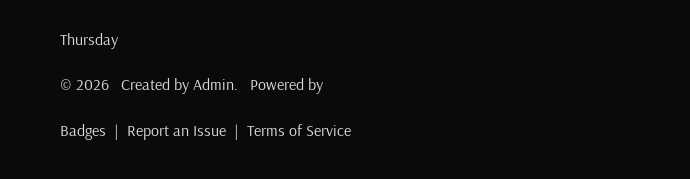Thursday

© 2026   Created by Admin.   Powered by

Badges  |  Report an Issue  |  Terms of Service